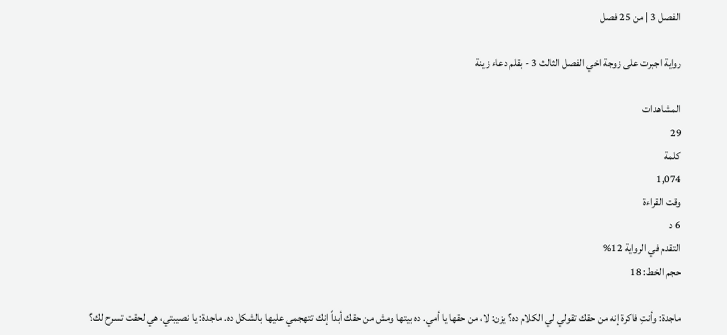الفصل 3 | من 25 فصل

رواية اجبرت على زوجة اخي الفصل الثالث 3 - بقلم دعاء زينة

المشاهدات
29
كلمة
1,074
وقت القراءة
6 د
التقدم في الرواية 12%
حجم الخط: 18

ماجدة: وأنتِ فاكرة إنه من حقك تقولي لي الكلام ده؟ يزن: لا، من حقها يا أمي. ده بيتها ومش من حقك أبداً إنك تتهجمي عليها بالشكل ده. ماجدة: يا نصيبتي، هي لحقت تسرح لك؟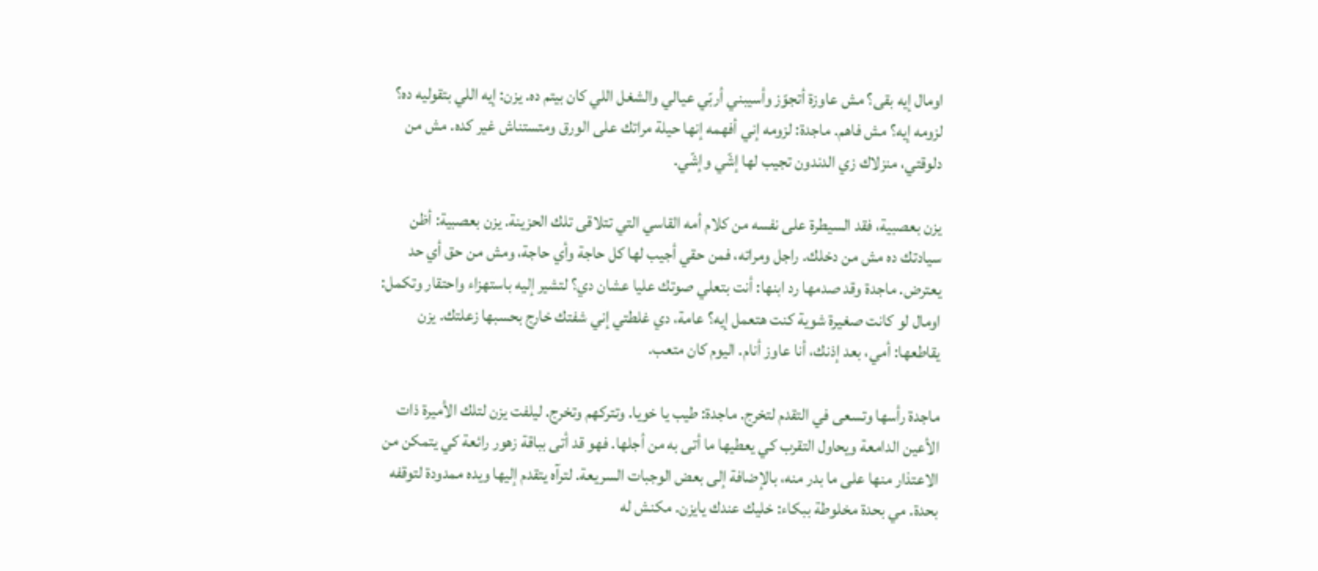اومال إيه بقى؟ مش عاوزة أتجوّز وأسيبني أربّي عيالي والشغل اللي كان بيتم ده. يزن: إيه اللي بتقوليه ده؟ لزومه إيه؟ مش فاهم. ماجدة: لزومه إني أفهمه إنها حيلة مراتك على الورق ومتستناش غير كده. مش من دلوقتي، منزلاك زي الدندون تجيب لها إشّي وإشّي.

يزن بعصبية، فقد السيطرة على نفسه من كلام أمه القاسي التي تتلاقى تلك الحزينة. يزن بعصبية: أظن سيادتك ده مش من دخلك. راجل ومراته، فمن حقي أجيب لها كل حاجة وأي حاجة، ومش من حق أي حد يعترض. ماجدة وقد صدمها رد ابنها: أنت بتعلي صوتك عليا عشان دي؟ لتشير إليه باستهزاء واحتقار وتكمل: اومال لو كانت صغيرة شوية كنت هتعمل إيه؟ عامة، دي غلطتي إني شفتك خارج بحسبها زعلتك. يزن يقاطعها: أمي، بعد إذنك، أنا عاوز أنام. اليوم كان متعب.

ماجدة رأسها وتسعى في التقدم لتخرج. ماجدة: طيب يا خويا. وتتركهم وتخرج. ليلفت يزن لتلك الأميرة ذات الأعين الدامعة ويحاول التقرب كي يعطيها ما أتى به من أجلها. فهو قد أتى بباقة زهور رائعة كي يتمكن من الاعتذار منها على ما بدر منه، بالإضافة إلى بعض الوجبات السريعة. لترآه يتقدم إليها ويده ممدودة لتوقفه بحدة. مي بحدة مخلوطة ببكاء: خليك عندك يايزن. مكنش له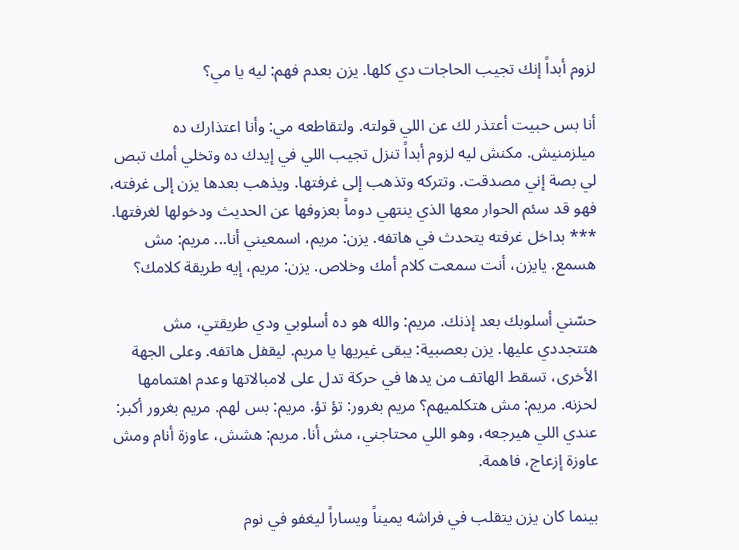لزوم أبداً إنك تجيب الحاجات دي كلها. يزن بعدم فهم: ليه يا مي؟

أنا بس حبيت أعتذر لك عن اللي قولته. ولتقاطعه مي: وأنا اعتذارك ده ميلزمنيش. مكنش ليه لزوم أبداً تنزل تجيب اللي في إيدك ده وتخلي أمك تبص لي بصة إني مصدقت. وتتركه وتذهب إلى غرفتها. ويذهب بعدها يزن إلى غرفته، فهو قد سئم الحوار معها الذي ينتهي دوماً بعزوفها عن الحديث ودخولها لغرفتها. *** بداخل غرفته يتحدث في هاتفه. يزن: مريم، اسمعيني أنا... مريم: مش هسمع. يايزن، أنت سمعت كلام أمك وخلاص. يزن: مريم، إيه طريقة كلامك؟

حسّني أسلوبك بعد إذنك. مريم: والله هو ده أسلوبي ودي طريقتي، مش هتتجددي عليها. يزن بعصبية: يبقى غيريها يا مريم. ليقفل هاتفه. وعلى الجهة الأخرى، تسقط الهاتف من يدها في حركة تدل على لامبالاتها وعدم اهتمامها لحزنه. مريم: مش هتكلميهم؟ مريم بغرور: تؤ تؤ. مريم: بس لهم. مريم بغرور أكبر: عندي اللي هيرجعه، وهو اللي محتاجني، مش أنا. مريم: هشش، عاوزة أنام ومش عاوزة إزعاج، فاهمة.

بينما كان يزن يتقلب في فراشه يميناً ويساراً ليغفو في نوم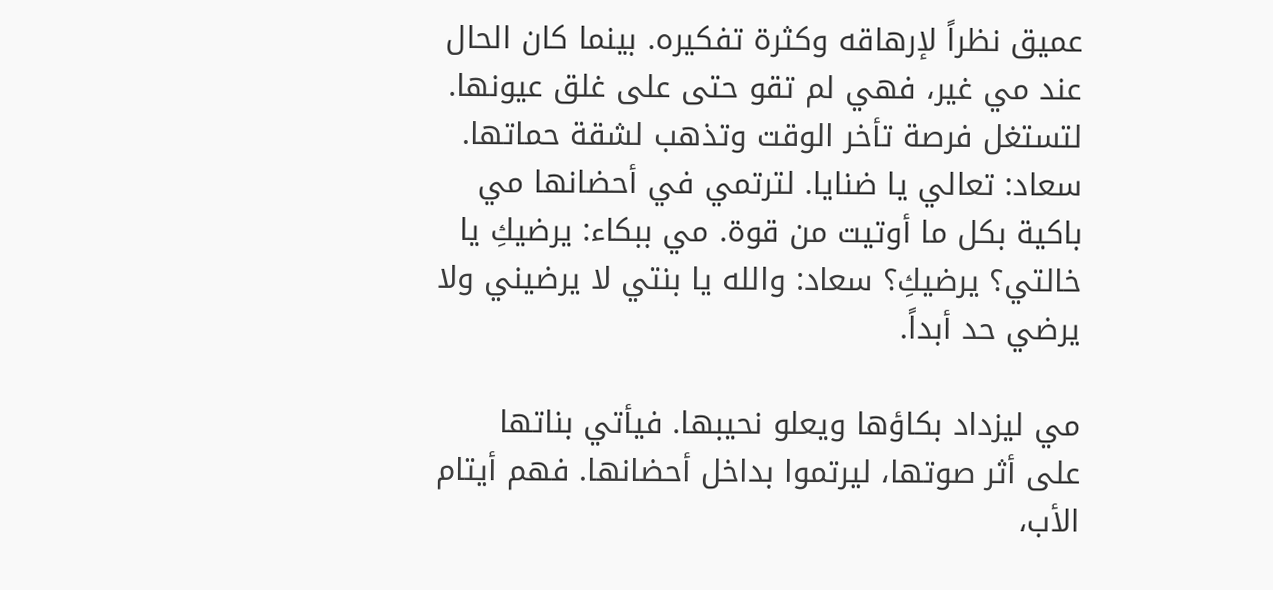عميق نظراً لإرهاقه وكثرة تفكيره. بينما كان الحال عند مي غير، فهي لم تقو حتى على غلق عيونها. لتستغل فرصة تأخر الوقت وتذهب لشقة حماتها. سعاد: تعالي يا ضنايا. لترتمي في أحضانها مي باكية بكل ما أوتيت من قوة. مي ببكاء: يرضيكِ يا خالتي؟ يرضيكِ؟ سعاد: والله يا بنتي لا يرضيني ولا يرضي حد أبداً.

مي ليزداد بكاؤها ويعلو نحيبها. فيأتي بناتها على أثر صوتها، ليرتموا بداخل أحضانها. فهم أيتام الأب،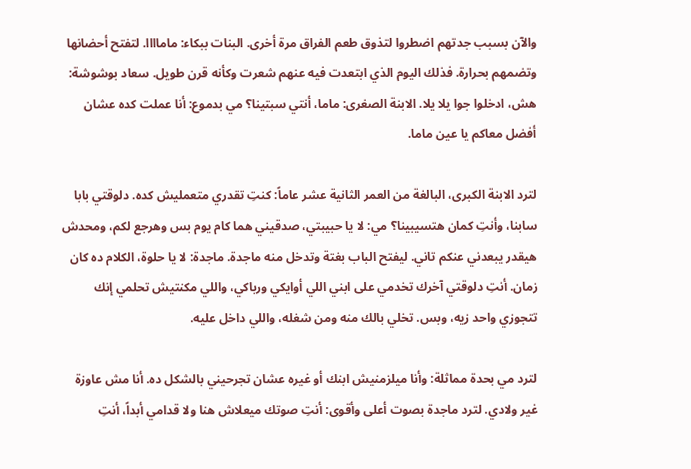والآن بسبب جدتهم اضطروا لتذوق طعم الفراق مرة أخرى. البنات ببكاء: ماماااا. لتفتح أحضانها وتضمهم بحرارة. فذلك اليوم الذي ابتعدت فيه عنهم شعرت وكأنه قرن طويل. سعاد بوشوشة: هش، ادخلوا جوا يلا يلا. الابنة الصغرى: ماما، أنتي سبتينا؟ مي بدموع: أنا عملت كده عشان أفضل معاكم يا عين ماما.

لترد الابنة الكبرى، البالغة من العمر الثانية عشر عاماً: كنتِ تقدري متعمليش كده. دلوقتي بابا سابنا، وأنتِ كمان هتسيبينا؟ مي: لا يا حبيبتي، صدقيني هما كام يوم بس وهرجع لكم، ومحدش هيقدر يبعدني عنكم تاني. ليفتح الباب بغتة وتدخل منه ماجدة. ماجدة: لا يا حلوة، الكلام ده كان زمان. أنتِ دلوقتي آخرك تخدمي على ابني اللي أوايكي ورباكي، واللي مكنتيش تحلمي إنك تتجوزي واحد زيه، وبس. تخلي بالك منه ومن شغله، واللي داخل عليه.

لترد مي بحدة مماثلة: وأنا ميلزمنيش ابنك أو غيره عشان تجرحيني بالشكل ده. أنا مش عاوزة غير ولادي. لترد ماجدة بصوت أعلى وأقوى: أنتِ صوتك ميعلاش هنا ولا قدامي أبداً، أنتِ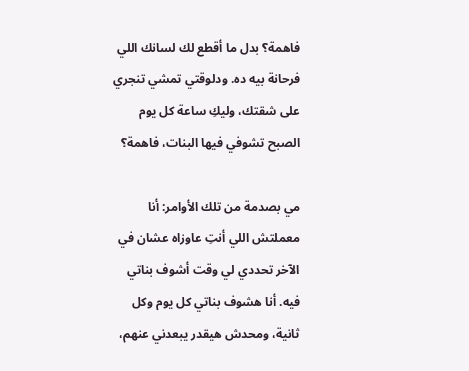فاهمة؟ بدل ما أقطع لك لسانك اللي فرحانة بيه ده. ودلوقتي تمشي تنجري على شقتك، وليكِ ساعة كل يوم الصبح تشوفي فيها البنات، فاهمة؟

مي بصدمة من تلك الأوامر: أنا معملتش اللي أنتِ عاوزاه عشان في الآخر تحددي لي وقت أشوف بناتي فيه. أنا هشوف بناتي كل يوم وكل ثانية، ومحدش هيقدر يبعدني عنهم،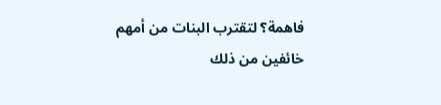فاهمة؟ لتقترب البنات من أمهم خائفين من ذلك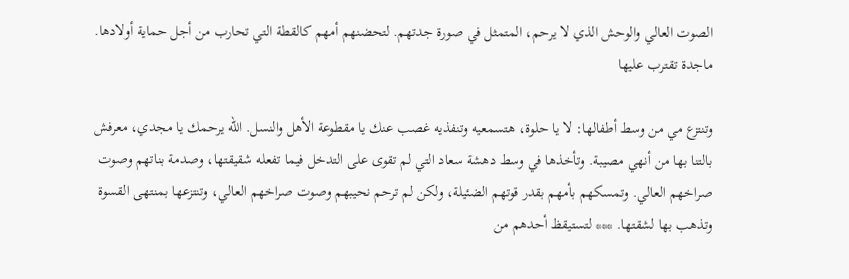الصوت العالي والوحش الذي لا يرحم، المتمثل في صورة جدتهم. لتحضنهم أمهم كالقطة التي تحارب من أجل حماية أولادها. ماجدة تقترب عليها

وتنتزع مي من وسط أطفالها: لا يا حلوة، هتسمعيه وتنفذيه غصب عنك يا مقطوعة الأهل والنسل. الله يرحمك يا مجدي، معرفش بالتنا بها من أنهي مصيبة. وتأخذها في وسط دهشة سعاد التي لم تقوى على التدخل فيما تفعله شقيقتها، وصدمة بناتهم وصوت صراخهم العالي. وتمسكهم بأمهم بقدر قوتهم الضئيلة، ولكن لم ترحم نحيبهم وصوت صراخهم العالي، وتنتزعها بمنتهى القسوة وتذهب بها لشقتها. *** لتستيقظ أحدهم من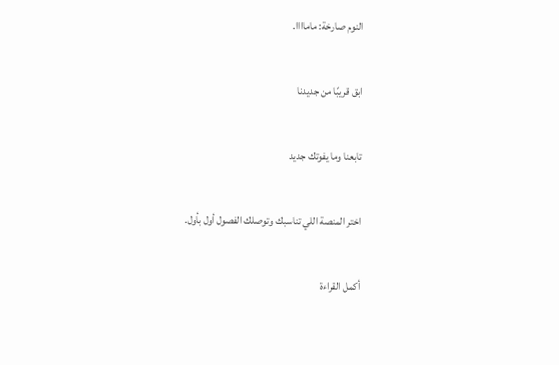النوم صارخة: ماماااا.

ابق قريبًا من جديدنا

تابعنا وما يفوتك جديد

اختر المنصة اللي تناسبك وتوصلك الفصول أول بأول.

أكمل القراءة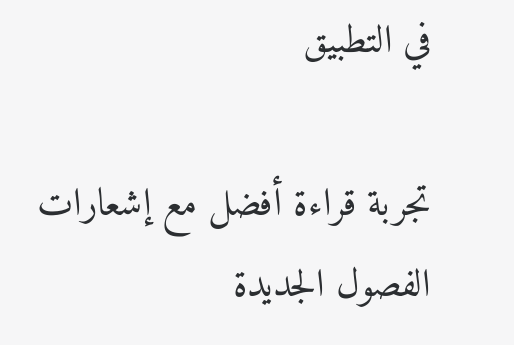في التطبيق

تجربة قراءة أفضل مع إشعارات الفصول الجديدة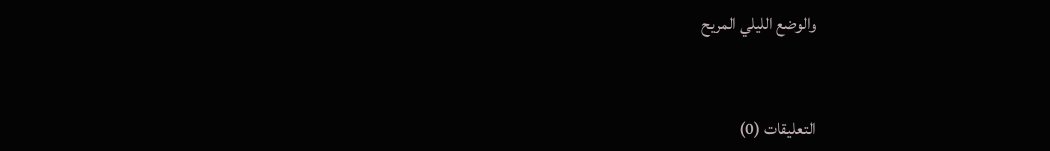والوضع الليلي المريح



التعليقات (0)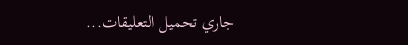جاري تحميل التعليقات...